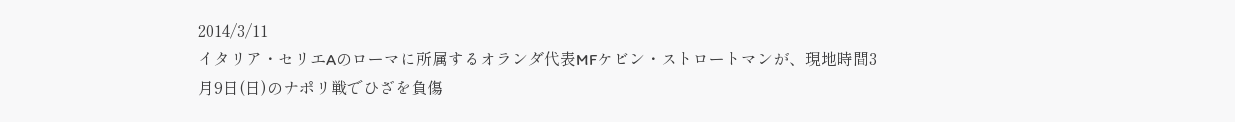2014/3/11
イタリア・セリエAのローマに所属するオランダ代表MFケビン・ストロートマンが、現地時間3月9日(日)のナポリ戦でひざを負傷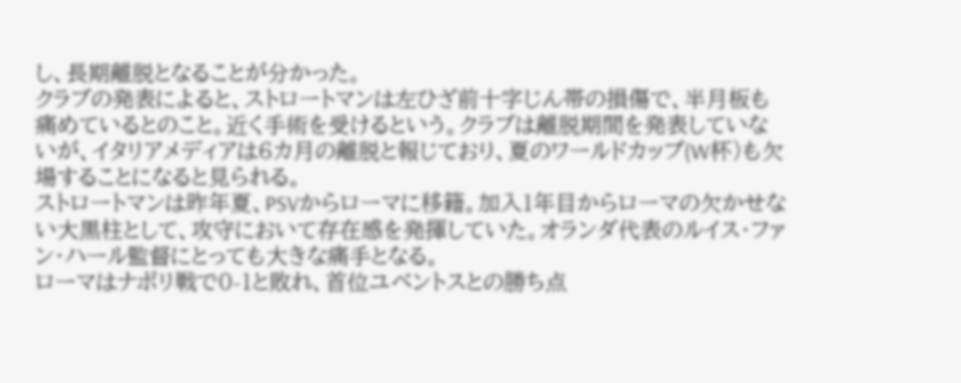し、長期離脱となることが分かった。
クラブの発表によると、ストロートマンは左ひざ前十字じん帯の損傷で、半月板も痛めているとのこと。近く手術を受けるという。クラブは離脱期間を発表していないが、イタリアメディアは6カ月の離脱と報じており、夏のワールドカップ(W杯)も欠場することになると見られる。
ストロートマンは昨年夏、PSVからローマに移籍。加入1年目からローマの欠かせない大黒柱として、攻守において存在感を発揮していた。オランダ代表のルイス・ファン・ハール監督にとっても大きな痛手となる。
ローマはナポリ戦で0-1と敗れ、首位ユベントスとの勝ち点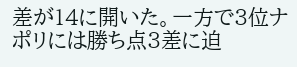差が14に開いた。一方で3位ナポリには勝ち点3差に迫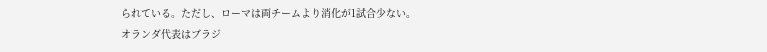られている。ただし、ローマは両チームより消化が1試合少ない。
オランダ代表はブラジ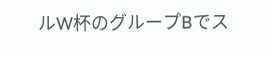ルW杯のグループBでス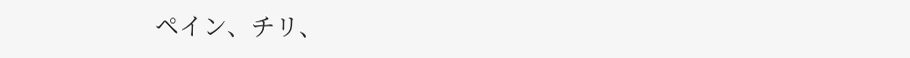ペイン、チリ、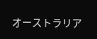オーストラリア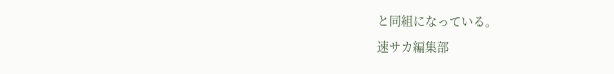と同組になっている。
速サカ編集部